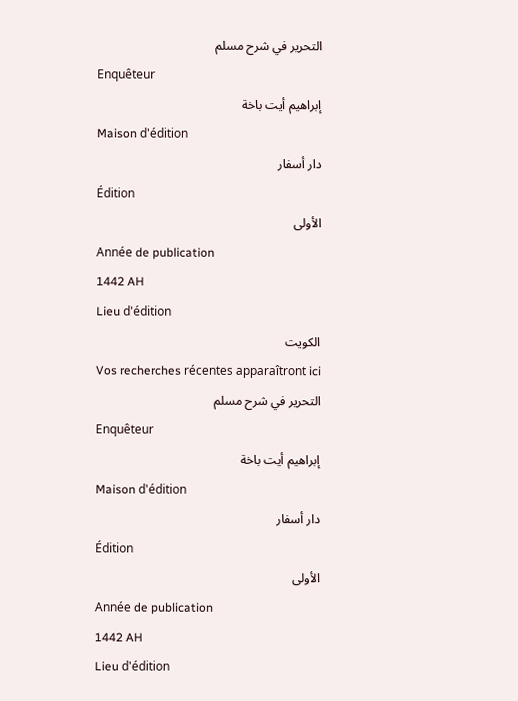التحرير في شرح مسلم
Enquêteur
إبراهيم أيت باخة
Maison d'édition
دار أسفار
Édition
الأولى
Année de publication
1442 AH
Lieu d'édition
الكويت
Vos recherches récentes apparaîtront ici
التحرير في شرح مسلم
Enquêteur
إبراهيم أيت باخة
Maison d'édition
دار أسفار
Édition
الأولى
Année de publication
1442 AH
Lieu d'édition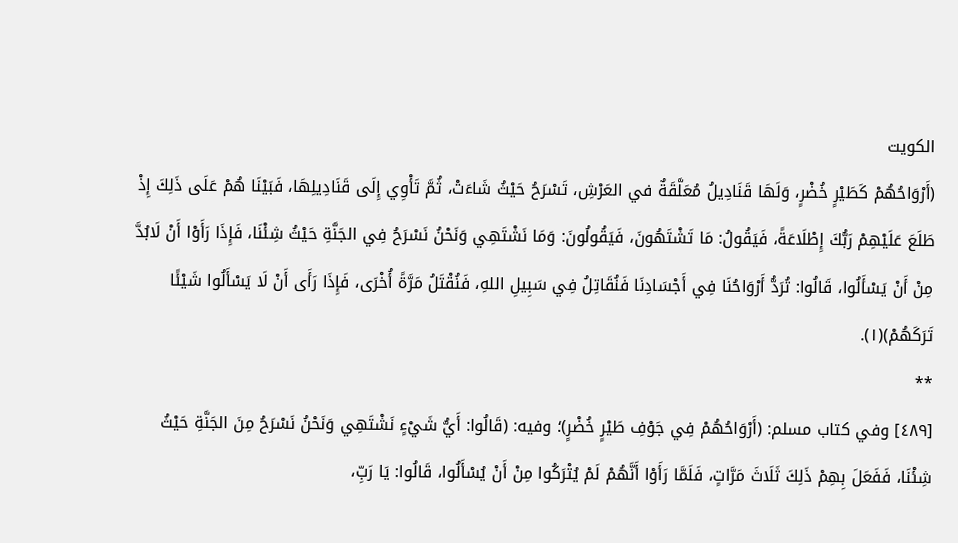الكويت
(أَرْوَاحُهُمْ كَطَيْرٍ خُضْرٍ، وَلَهَا قَنَادِيلُ مُعَلَّقَةٌ في العَرْشِ، تَسْرَحُ حَيْثُ شَاءَتْ، ثُمَّ تَأْوِي إِلَى قَنَادِيلِهَا، فَبَيْنَا هُمْ عَلَى ذَلِكَ إِذْ طَلَعَ عَلَيْهِمْ رَبُّكَ إِطْلَاعَةً، فَيَقُولُ: مَا تَشْتَهُونَ، فَيَقُولُونَ: وَمَا نَشْتَهِي وَنَحْنُ نَسْرَحُ فِي الجَنَّةِ حَيْثُ شِئْنَا، فَإِذَا رَأَوْا أَنْ لَابُدَّ مِنْ أَنْ يَسْأَلُوا، قَالُوا: تُرَدُّ أَرْوَاحُنَا فِي أَجْسَادِنَا فَنُقَاتِلُ فِي سَبِيلِ اللهِ، فَنُقْتَلُ مَرَّةً أُخْرَى، فَإِذَا رَأَى أَنْ لَا يَسْأَلُوا شَيْئًا تَرَكَهُمْ)(١).
**
[٤٨٩] وفي كتاب مسلم: (أَرْوَاحُهُمْ فِي جَوْفِ طَيْرٍ خُضْرٍ)؛ وفيه: (قَالُوا: أَيُّ شَيْءٍ نَشْتَهِي وَنَحْنُ نَسْرَحُ مِنَ الجَنَّةِ حَيْثُ شِئْنَا، فَفَعَلَ بِهِمْ ذَلِكَ ثَلَاثَ مَرَّاتٍ، فَلَمَّا رَأَوْا أَنَّهُمْ لَمْ يُتْرَكُوا مِنْ أَنْ يُسْأَلُوا، قَالُوا: يَا رَبِّ،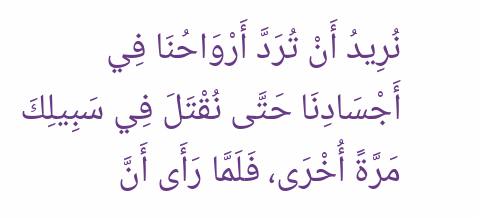نُرِيدُ أَنْ تُرَدَّ أَرْوَاحُنَا فِي أَجْسَادِنَا حَتَّى نُقْتَلَ فِي سَبِيلِكَ مَرَّةً أُخْرَى، فَلَمَّا رَأَى أَنَّ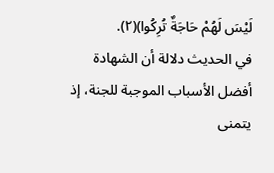لَيْسَ لَهُمْ حَاجَةٌ تُرِكُوا)(٢).
في الحديث دلالة أن الشهادة أفضل الأسباب الموجبة للجنة، إذ يتمنى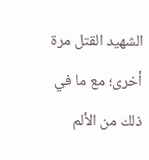الشهيد القتل مرة أخرى؛ مع ما في ذلك من الألم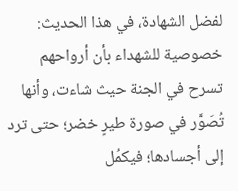لفضل الشهادة، في هذا الحديث: خصوصية للشهداء بأن أرواحهم تسرح في الجنة حيث شاءت، وأنها تُصَوَّر في صورة طيرٍ خضر؛ حتى ترد إلى أجسادها؛ فيكمُل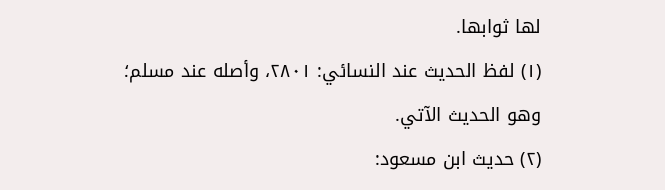لها ثوابها.
(١) لفظ الحديث عند النسائي: ٢٨٠١، وأصله عند مسلم؛ وهو الحديث الآتي.
(٢) حديث ابن مسعود: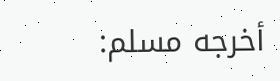أخرجه مسلم: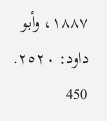١٨٨٧، وأبو داود: ٢٥٢٠.
450